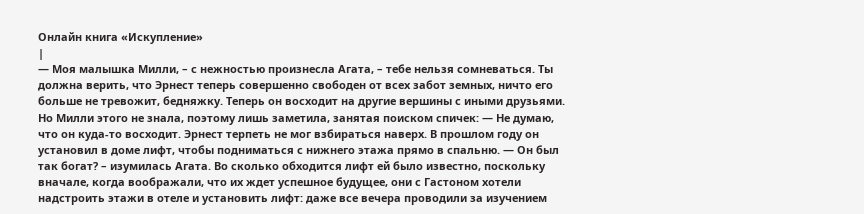Онлайн книга «Искупление»
|
— Моя малышка Милли, – с нежностью произнесла Агата, – тебе нельзя сомневаться. Ты должна верить, что Эрнест теперь совершенно свободен от всех забот земных, ничто его больше не тревожит, бедняжку. Теперь он восходит на другие вершины с иными друзьями. Но Милли этого не знала, поэтому лишь заметила, занятая поиском спичек: — Не думаю, что он куда-то восходит. Эрнест терпеть не мог взбираться наверх. В прошлом году он установил в доме лифт, чтобы подниматься с нижнего этажа прямо в спальню. — Он был так богат? – изумилась Агата. Во сколько обходится лифт ей было известно, поскольку вначале, когда воображали, что их ждет успешное будущее, они с Гастоном хотели надстроить этажи в отеле и установить лифт: даже все вечера проводили за изучением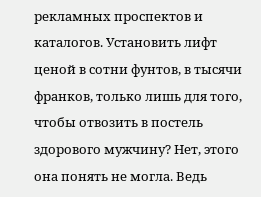рекламных проспектов и каталогов. Установить лифт ценой в сотни фунтов, в тысячи франков, только лишь для того, чтобы отвозить в постель здорового мужчину? Нет, этого она понять не могла. Ведь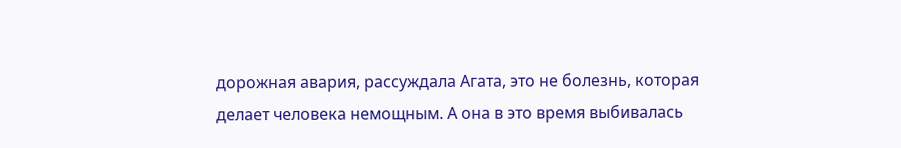дорожная авария, рассуждала Агата, это не болезнь, которая делает человека немощным. А она в это время выбивалась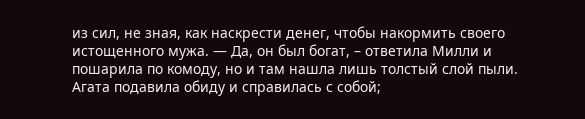из сил, не зная, как наскрести денег, чтобы накормить своего истощенного мужа. — Да, он был богат, – ответила Милли и пошарила по комоду, но и там нашла лишь толстый слой пыли. Агата подавила обиду и справилась с собой;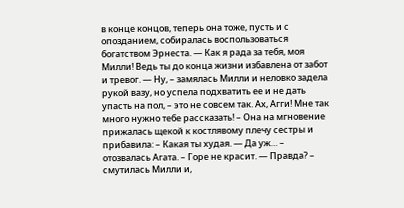в конце концов, теперь она тоже, пусть и с опозданием, собиралась воспользоваться богатством Эрнеста. — Как я рада за тебя, моя Милли! Ведь ты до конца жизни избавлена от забот и тревог. — Ну, – замялась Милли и неловко задела рукой вазу, но успела подхватить ее и не дать упасть на пол, – это не совсем так. Ах, Агги! Мне так много нужно тебе рассказать! – Она на мгновение прижалась щекой к костлявому плечу сестры и прибавила: – Какая ты худая. — Да уж… – отозвалась Агата. – Горе не красит. — Правда? – смутилась Милли и,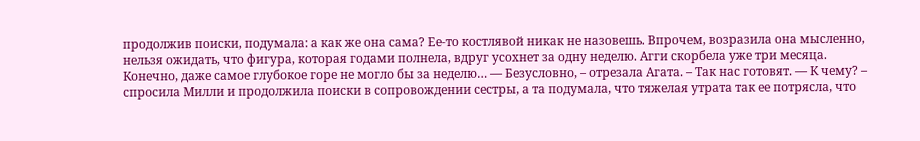продолжив поиски, подумала: а как же она сама? Ее-то костлявой никак не назовешь. Впрочем, возразила она мысленно, нельзя ожидать, что фигура, которая годами полнела, вдруг усохнет за одну неделю. Агги скорбела уже три месяца. Конечно, даже самое глубокое горе не могло бы за неделю… — Безусловно, – отрезала Агата. – Так нас готовят. — К чему? – спросила Милли и продолжила поиски в сопровождении сестры, а та подумала, что тяжелая утрата так ее потрясла, что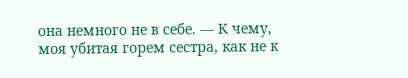она немного не в себе. — К чему, моя убитая горем сестра, как не к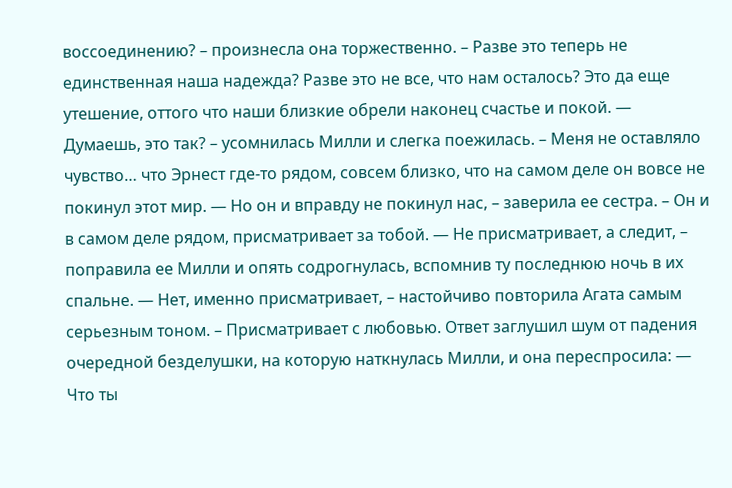воссоединению? – произнесла она торжественно. – Разве это теперь не единственная наша надежда? Разве это не все, что нам осталось? Это да еще утешение, оттого что наши близкие обрели наконец счастье и покой. — Думаешь, это так? – усомнилась Милли и слегка поежилась. – Меня не оставляло чувство… что Эрнест где-то рядом, совсем близко, что на самом деле он вовсе не покинул этот мир. — Но он и вправду не покинул нас, – заверила ее сестра. – Он и в самом деле рядом, присматривает за тобой. — Не присматривает, а следит, – поправила ее Милли и опять содрогнулась, вспомнив ту последнюю ночь в их спальне. — Нет, именно присматривает, – настойчиво повторила Агата самым серьезным тоном. – Присматривает с любовью. Ответ заглушил шум от падения очередной безделушки, на которую наткнулась Милли, и она переспросила: — Что ты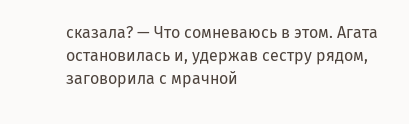сказала? — Что сомневаюсь в этом. Агата остановилась и, удержав сестру рядом, заговорила с мрачной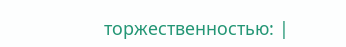торжественностью: |